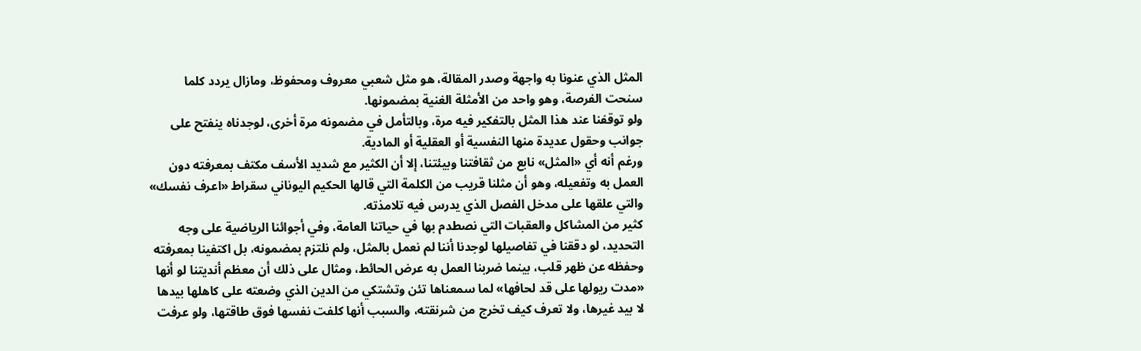المثل الذي عنونا به واجهة وصدر المقالة، هو مثل شعبي معروف ومحفوظ، ومازال يردد كلما سنحت الفرصة، وهو واحد من الأمثلة الغنية بمضمونها.
ولو توقفنا عند هذا المثل بالتفكير فيه مرة، وبالتأمل في مضمونه مرة أخرى، لوجدناه ينفتح على جوانب وحقول عديدة منها النفسية أو العقلية أو المادية.
ورغم أنه أي «المثل» نابع من ثقافتنا وبيئتنا، إلا أن الكثير مع شديد الأسف مكتف بمعرفته دون العمل به وتفعيله، وهو أن مثلنا قريب من الكلمة التي قالها الحكيم اليوناني سقراط «اعرف نفسك» والتي علقها على مدخل الفصل الذي يدرس فيه تلامذته.
كثير من المشاكل والعقبات التي نصطدم بها في حياتنا العامة، وفي أجوائنا الرياضية على وجه التحديد، لو دققنا في تفاصيلها لوجدنا أننا لم نعمل بالمثل، ولم نلتزم بمضمونه، بل اكتفينا بمعرفته وحفظه عن ظهر قلب، بينما ضربنا العمل به عرض الحائط، ومثال على ذلك أن معظم أنديتنا لو أنها «مدت ريولها على قد لحافها» لما سمعناها تئن وتشتكي من الدين الذي وضعته على كاهلها بيدها لا بيد غيرها، ولا تعرف كيف تخرج من شرنقته، والسبب أنها كلفت نفسها فوق طاقتها، ولو عرفت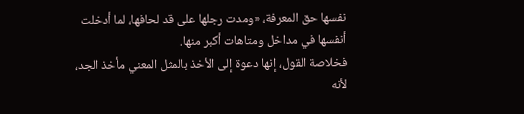نفسها حق المعرفة، «ومدت رجلها على قد لحافها، لما أدخلت أنفسها في مداخل ومتاهات أكبر منها.
فخلاصة القول، إنها دعوة إلى الأخذ بالمثل المعني مأخذ الجد، لأنه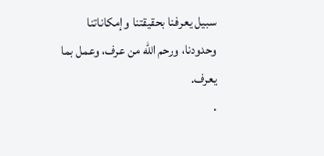سبيل يعرفنا بحقيقتنا وإمكاناتنا وحدودنا، ورحم الله من عرف، وعمل بما يعرف.
.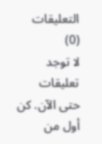التعليقات (0)
لا توجد تعليقات حتى الآن. كن أول من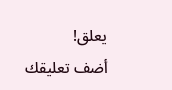يعلق!
أضف تعليقك